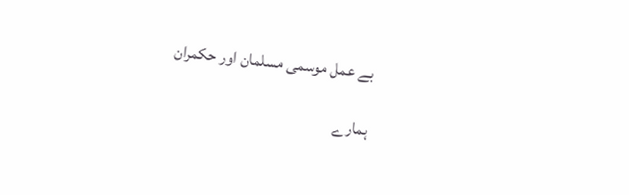بے عمل موسمی مسلمان اور حکمران

ہمارے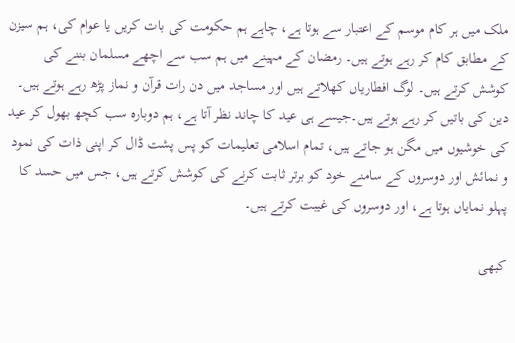ملک میں ہر کام موسم کے اعتبار سے ہوتا ہے، چاہے ہم حکومت کی بات کریں یا عوام کی، ہم سیزن کے مطابق کام کر رہے ہوتے ہیں۔ رمضان کے مہینے میں ہم سب سے اچھے مسلمان بننے کی کوشش کرتے ہیں۔ لوگ افطاریاں کھلاتے ہیں اور مساجد میں دن رات قرآن و نماز پڑھ رہے ہوتے ہیں۔ دین کی باتیں کر رہے ہوتے ہیں۔جیسے ہی عید کا چاند نظر آتا ہے، ہم دوبارہ سب کچھ بھول کر عید کی خوشیوں میں مگن ہو جاتے ہیں، تمام اسلامی تعلیمات کو پس پشت ڈال کر اپنی ذات کی نمود و نمائش اور دوسروں کے سامنے خود کو برتر ثابت کرنے کی کوشش کرتے ہیں، جس میں حسد کا پہلو نمایاں ہوتا ہے، اور دوسروں کی غیبت کرتے ہیں۔

کبھی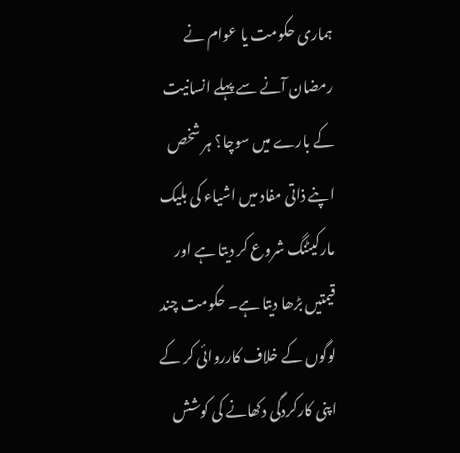ہماری حکومت یا عوام نے رمضان آنے سے پہلے انسانیت کے بارے میں سوچا؟ ہر شخص اپنے ذاتی مفاد میں اشیاء کی بلیک مارکیٹنگ شروع کر دیتا ہے اور قیمتیں بڑھا دیتا ہے۔ حکومت چند لوگوں کے خلاف کارروائی کر کے اپنی کارکردگی دکھانے کی کوشش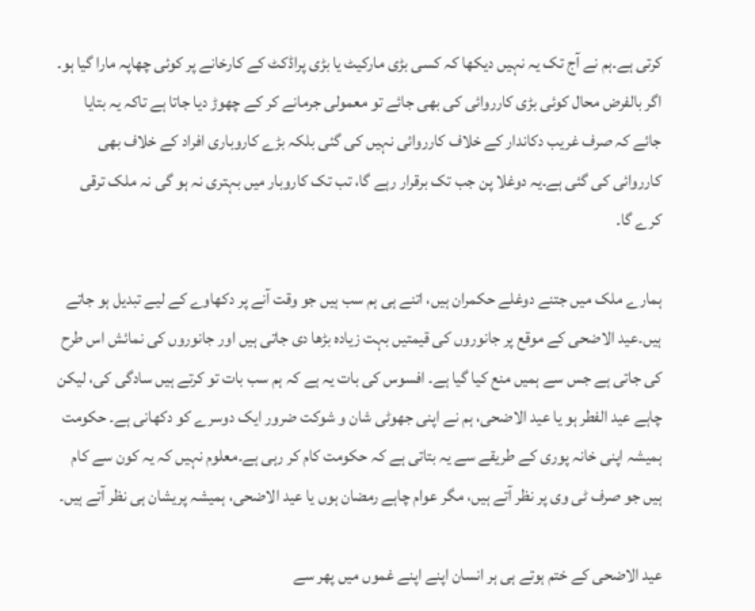کرتی ہے۔ہم نے آج تک یہ نہیں دیکھا کہ کسی بڑی مارکیٹ یا بڑی پراڈکٹ کے کارخانے پر کوئی چھاپہ مارا گیا ہو۔ اگر بالفرض محال کوئی بڑی کارروائی کی بھی جائے تو معمولی جرمانے کر کے چھوڑ دیا جاتا ہے تاکہ یہ بتایا جائے کہ صرف غریب دکاندار کے خلاف کارروائی نہیں کی گئی بلکہ بڑے کاروباری افراد کے خلاف بھی کارروائی کی گئی ہے۔یہ دوغلا پن جب تک برقرار رہے گا، تب تک کاروبار میں بہتری نہ ہو گی نہ ملک ترقی کرے گا۔

ہمارے ملک میں جتنے دوغلے حکمران ہیں، اتنے ہی ہم سب ہیں جو وقت آنے پر دکھاوے کے لیے تبدیل ہو جاتے ہیں۔عید الاضحی کے موقع پر جانوروں کی قیمتیں بہت زیادہ بڑھا دی جاتی ہیں اور جانوروں کی نمائش اس طرح کی جاتی ہے جس سے ہمیں منع کیا گیا ہے۔ افسوس کی بات یہ ہے کہ ہم سب بات تو کرتے ہیں سادگی کی، لیکن چاہے عید الفطر ہو یا عید الاضحی، ہم نے اپنی جھوٹی شان و شوکت ضرور ایک دوسرے کو دکھانی ہے۔ حکومت ہمیشہ اپنی خانہ پوری کے طریقے سے یہ بتاتی ہے کہ حکومت کام کر رہی ہے۔معلوم نہیں کہ یہ کون سے کام ہیں جو صرف ٹی وی پر نظر آتے ہیں، مگر عوام چاہے رمضان ہوں یا عید الاضحی، ہمیشہ پریشان ہی نظر آتے ہیں۔

عید الاضحی کے ختم ہوتے ہی ہر انسان اپنے اپنے غموں میں پھر سے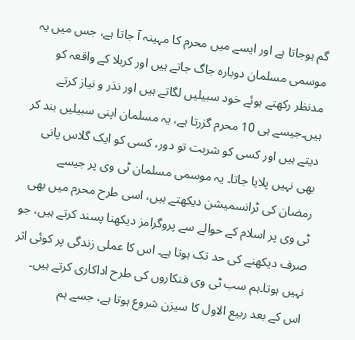گم ہوجاتا ہے اور ایسے میں محرم کا مہینہ آ جاتا ہے، جس میں یہ موسمی مسلمان دوبارہ جاگ جاتے ہیں اور کربلا کے واقعہ کو مدنظر رکھتے ہوئے خود سبیلیں لگاتے ہیں اور نذر و نیاز کرتے ہیں۔جیسے ہی 10 محرم گزرتا ہے، یہ مسلمان اپنی سبیلیں بند کر دیتے ہیں اور کسی کو شربت تو دور، کسی کو ایک گلاس پانی بھی نہیں پلایا جاتا۔ یہ موسمی مسلمان ٹی وی پر جیسے رمضان کی ٹرانسمیشن دیکھتے ہیں، اسی طرح محرم میں بھی ٹی وی پر اسلام کے حوالے سے پروگرامز دیکھنا پسند کرتے ہیں، جو صرف دیکھنے کی حد تک ہوتا ہے۔ اس کا عملی زندگی پر کوئی اثر نہیں ہوتا۔ہم سب ٹی وی فنکاروں کی طرح اداکاری کرتے ہیں۔ اس کے بعد ربیع الاول کا سیزن شروع ہوتا ہے، جسے ہم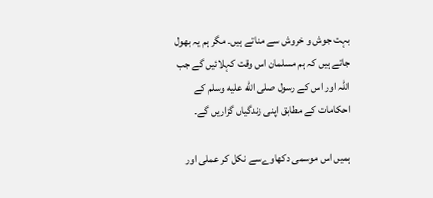بہت جوش و خروش سے مناتے ہیں۔ مگر ہم یہ بھول جاتے ہیں کہ ہم مسلمان اس وقت کہلائیں گے جب اللہ اور اس کے رسول صلى الله عليه وسلم کے احکامات کے مطابق اپنی زندگیاں گزاریں گے۔

ہمیں اس موسمی دکھاوےسے نکل کر عملی اور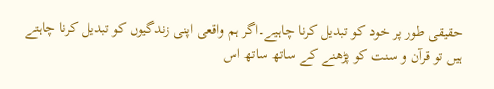حقیقی طور پر خود کو تبدیل کرنا چاہیے۔اگر ہم واقعی اپنی زندگیوں کو تبدیل کرنا چاہتے ہیں تو قرآن و سنت کو پڑھنے کے ساتھ ساتھ اس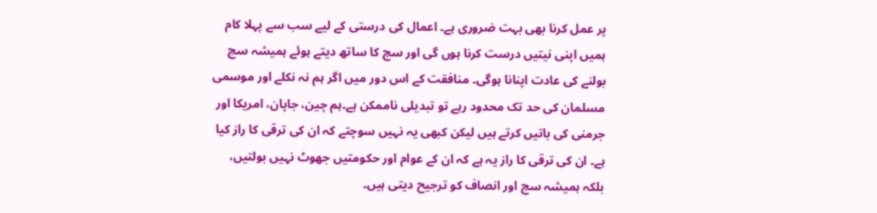پر عمل کرنا بھی بہت ضروری ہے۔ اعمال کی درستی کے لیے سب سے پہلا کام ہمیں اپنی نیتیں درست کرنا ہوں گی اور سچ کا ساتھ دیتے ہوئے ہمیشہ سچ بولنے کی عادت اپنانا ہوگی۔ منافقت کے اس دور میں اگر ہم نہ نکلے اور موسمی مسلمان کی حد تک محدود رہے تو تبدیلی ناممکن ہے۔ہم چین، جاپان، امریکا اور جرمنی کی باتیں کرتے ہیں لیکن کبھی یہ نہیں سوچتے کہ ان کی ترقی کا راز کیا ہے۔ ان کی ترقی کا راز یہ ہے کہ ان کے عوام اور حکومتیں جھوٹ نہیں بولتیں، بلکہ ہمیشہ سچ اور انصاف کو ترجیح دیتی ہیں۔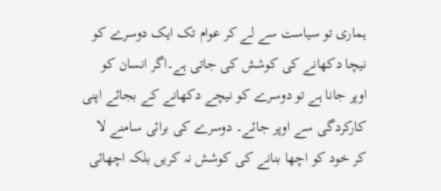ہماری تو سیاست سے لے کر عوام تک ایک دوسرے کو نیچا دکھانے کی کوشش کی جاتی ہے۔اگر انسان کو اوپر جانا ہے تو دوسرے کو نیچے دکھانے کے بجائے اپنی کارکردگی سے اوپر جائے۔ دوسرے کی برائی سامنے لا کر خود کو اچھا بنانے کی کوشش نہ کریں بلکہ اچھائی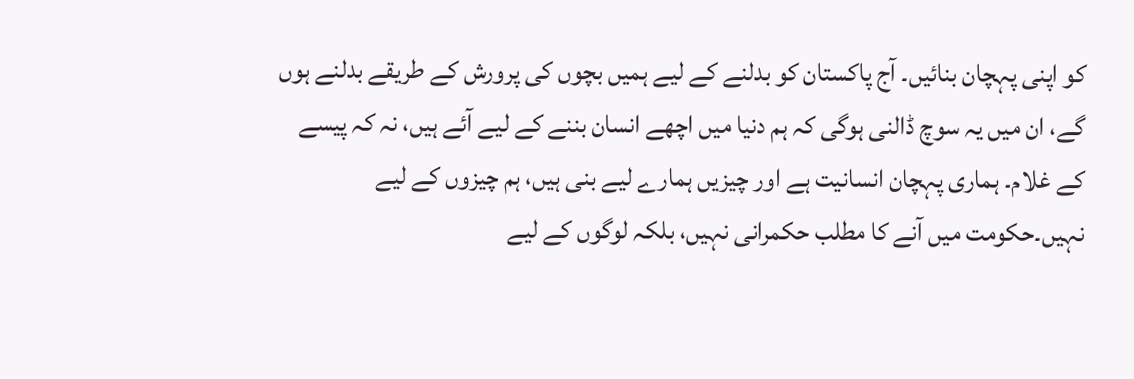کو اپنی پہچان بنائیں۔ آج پاکستان کو بدلنے کے لیے ہمیں بچوں کی پرورش کے طریقے بدلنے ہوں گے، ان میں یہ سوچ ڈالنی ہوگی کہ ہم دنیا میں اچھے انسان بننے کے لیے آئے ہیں، نہ کہ پیسے کے غلام۔ ہماری پہچان انسانیت ہے اور چیزیں ہمارے لیے بنی ہیں، ہم چیزوں کے لیے نہیں۔حکومت میں آنے کا مطلب حکمرانی نہیں، بلکہ لوگوں کے لیے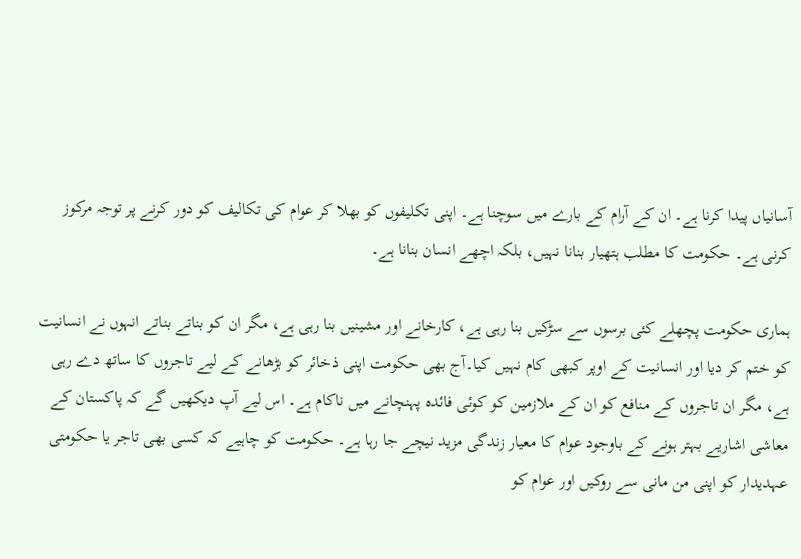آسانیاں پیدا کرنا ہے۔ ان کے آرام کے بارے میں سوچنا ہے۔ اپنی تکلیفوں کو بھلا کر عوام کی تکالیف کو دور کرنے پر توجہ مرکوز کرنی ہے۔ حکومت کا مطلب ہتھیار بنانا نہیں، بلکہ اچھے انسان بنانا ہے۔

ہماری حکومت پچھلے کئی برسوں سے سڑکیں بنا رہی ہے، کارخانے اور مشینیں بنا رہی ہے، مگر ان کو بناتے بناتے انہوں نے انسانیت کو ختم کر دیا اور انسانیت کے اوپر کبھی کام نہیں کیا۔آج بھی حکومت اپنی ذخائر کو بڑھانے کے لیے تاجروں کا ساتھ دے رہی ہے، مگر ان تاجروں کے منافع کو ان کے ملازمین کو کوئی فائدہ پہنچانے میں ناکام ہے۔ اس لیے آپ دیکھیں گے کہ پاکستان کے معاشی اشاریے بہتر ہونے کے باوجود عوام کا معیار زندگی مزید نیچے جا رہا ہے۔ حکومت کو چاہیے کہ کسی بھی تاجر یا حکومتی عہدیدار کو اپنی من مانی سے روکیں اور عوام کو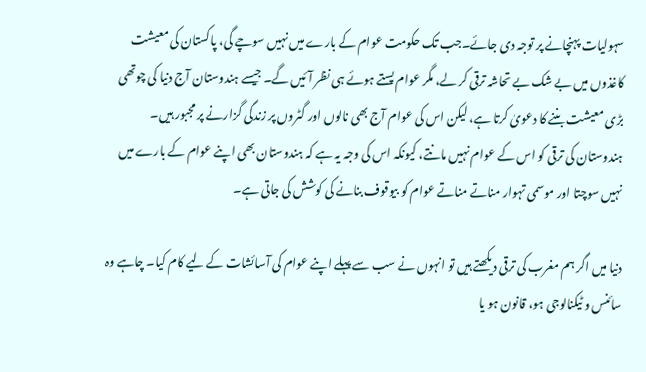سہولیات پہنچانے پر توجہ دی جائے۔جب تک حکومت عوام کے بارے میں نہیں سوچے گی، پاکستان کی معیشت کاغذوں میں بے شک بے تحاشہ ترقی کر لے، مگر عوام پستے ہوئے ہی نظر آئیں گے۔ جیسے ہندوستان آج دنیا کی چوتھی بڑی معیشت بننے کا دعویٰ کرتا ہے، لیکن اس کی عوام آج بھی نالوں اور گٹروں پر زندگی گزارنے پر مجبور ہیں۔ ہندوستان کی ترقی کو اس کے عوام نہیں مانتے، کیونکہ اس کی وجہ یہ ہے کہ ہندوستان بھی اپنے عوام کے بارے میں نہیں سوچتا اور موسمی تہوار مناتے مناتے عوام کو بیوقوف بنانے کی کوشش کی جاتی ہے۔

دنیا میں اگر ہم مغرب کی ترقی دیکھتے ہیں تو انہوں نے سب سے پہلے اپنے عوام کی آسائشات کے لیے کام کیا۔ چاہے وہ سائنس و ٹیکنالوجی ہو، قانون ہو یا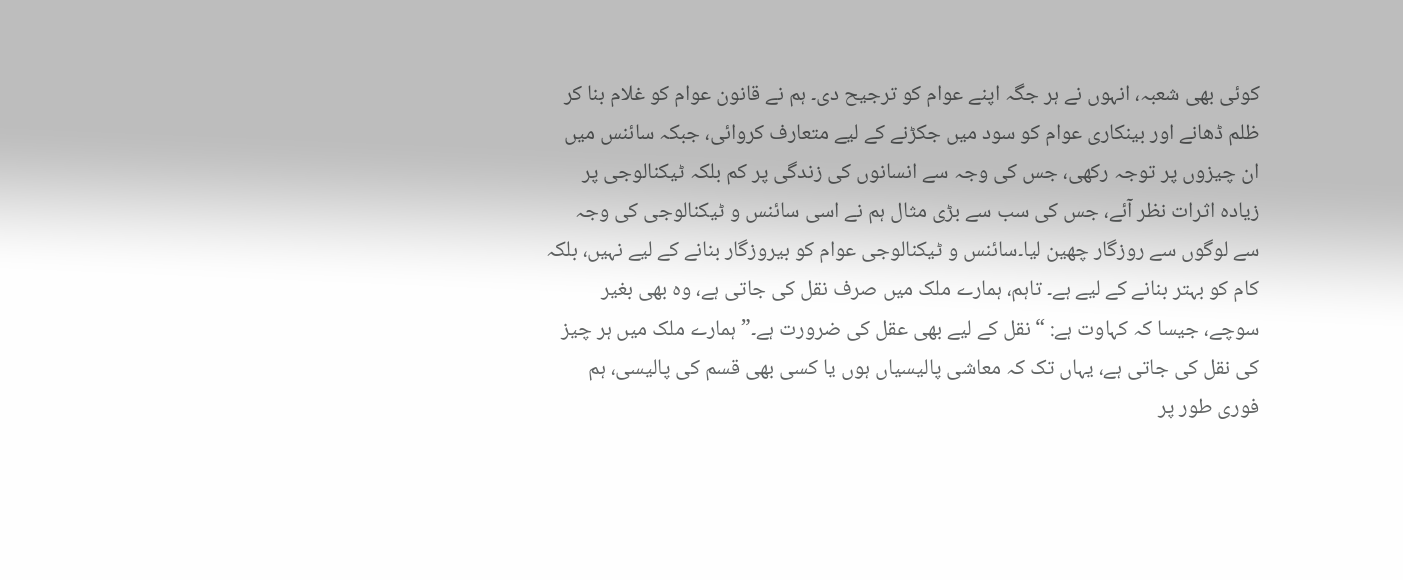کوئی بھی شعبہ، انہوں نے ہر جگہ اپنے عوام کو ترجیح دی۔ ہم نے قانون عوام کو غلام بنا کر ظلم ڈھانے اور بینکاری عوام کو سود میں جکڑنے کے لیے متعارف کروائی، جبکہ سائنس میں ان چیزوں پر توجہ رکھی، جس کی وجہ سے انسانوں کی زندگی پر کم بلکہ ٹیکنالوجی پر زیادہ اثرات نظر آئے، جس کی سب سے بڑی مثال ہم نے اسی سائنس و ٹیکنالوجی کی وجہ سے لوگوں سے روزگار چھین لیا۔سائنس و ٹیکنالوجی عوام کو بیروزگار بنانے کے لیے نہیں، بلکہ کام کو بہتر بنانے کے لیے ہے۔ تاہم، ہمارے ملک میں صرف نقل کی جاتی ہے، وہ بھی بغیر سوچے، جیسا کہ کہاوت ہے: “نقل کے لیے بھی عقل کی ضرورت ہے۔”ہمارے ملک میں ہر چیز کی نقل کی جاتی ہے، یہاں تک کہ معاشی پالیسیاں ہوں یا کسی بھی قسم کی پالیسی، ہم فوری طور پر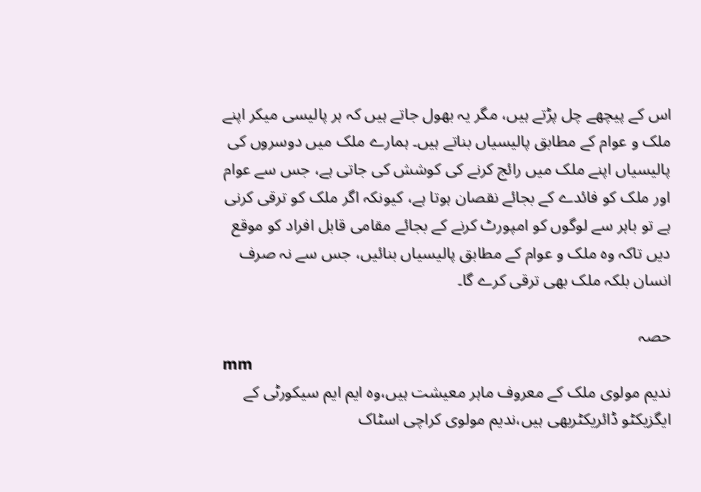اس کے پیچھے چل پڑتے ہیں، مگر یہ بھول جاتے ہیں کہ ہر پالیسی میکر اپنے ملک و عوام کے مطابق پالیسیاں بناتے ہیں۔ ہمارے ملک میں دوسروں کی پالیسیاں اپنے ملک میں رائج کرنے کی کوشش کی جاتی ہے، جس سے عوام اور ملک کو فائدے کے بجائے نقصان ہوتا ہے، کیونکہ اگر ملک کو ترقی کرنی ہے تو باہر سے لوگوں کو امپورٹ کرنے کے بجائے مقامی قابل افراد کو موقع دیں تاکہ وہ ملک و عوام کے مطابق پالیسیاں بنائیں، جس سے نہ صرف انسان بلکہ ملک بھی ترقی کرے گا۔

حصہ
mm
ندیم مولوی ملک کے معروف ماہر معیشت ہیں،وہ ایم ایم سیکورٹی کے ایگزیکٹو ڈائریکٹربھی ہیں،ندیم مولوی کراچی اسٹاک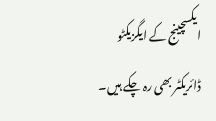ایکسچینج کے ایگزیکٹو ڈائریکٹر بھی رہ چکے ہیں۔